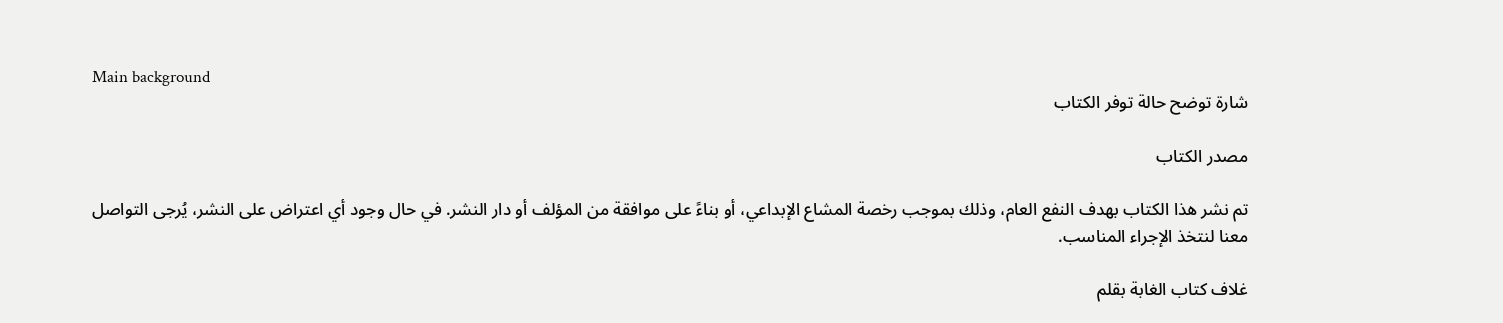Main background
شارة توضح حالة توفر الكتاب

مصدر الكتاب

تم نشر هذا الكتاب بهدف النفع العام، وذلك بموجب رخصة المشاع الإبداعي، أو بناءً على موافقة من المؤلف أو دار النشر. في حال وجود أي اعتراض على النشر، يُرجى التواصل معنا لنتخذ الإجراء المناسب.

غلاف كتاب الغابة بقلم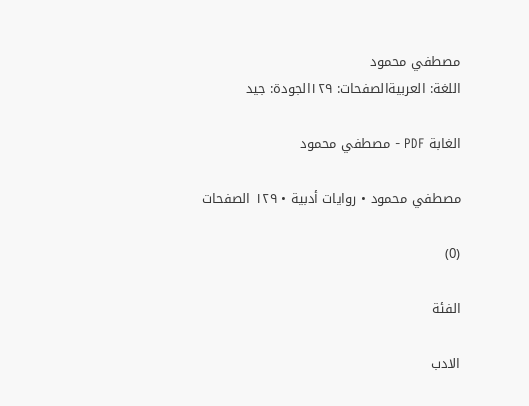مصطفي محمود
اللغة: العربيةالصفحات: ١٢٩الجودة: جيد

الغابة PDF - مصطفي محمود

مصطفي محمود • روايات أدبية • ١٢٩ الصفحات

(0)

الفئة

الادب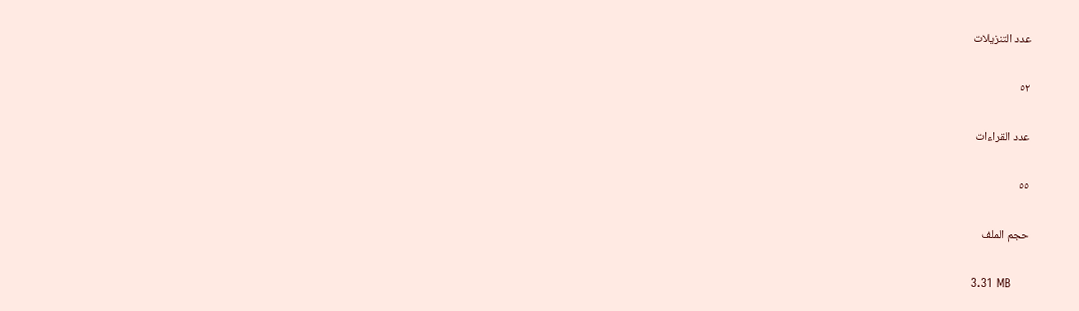عدد التنزيلات

٥٢

عدد القراءات

٥٥

حجم الملف

3.31 MB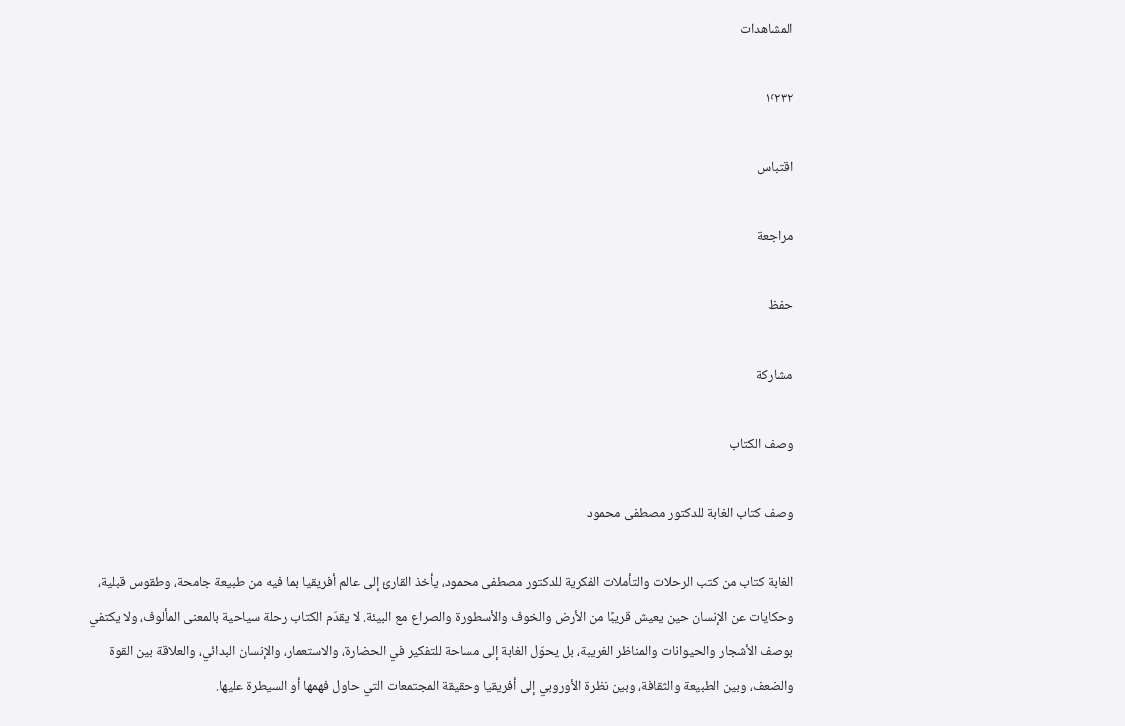المشاهدات

١٬٢٣٢

اقتباس

مراجعة

حفظ

مشاركة

وصف الكتاب

وصف كتاب الغابة للدكتور مصطفى محمود

الغابة كتاب من كتب الرحلات والتأملات الفكرية للدكتور مصطفى محمود، يأخذ القارئ إلى عالم أفريقيا بما فيه من طبيعة جامحة، وطقوس قبلية، وحكايات عن الإنسان حين يعيش قريبًا من الأرض والخوف والأسطورة والصراع مع البيئة. لا يقدّم الكتاب رحلة سياحية بالمعنى المألوف، ولا يكتفي بوصف الأشجار والحيوانات والمناظر الغريبة، بل يحوّل الغابة إلى مساحة للتفكير في الحضارة، والاستعمار، والإنسان البدائي، والعلاقة بين القوة والضعف، وبين الطبيعة والثقافة، وبين نظرة الأوروبي إلى أفريقيا وحقيقة المجتمعات التي حاول فهمها أو السيطرة عليها.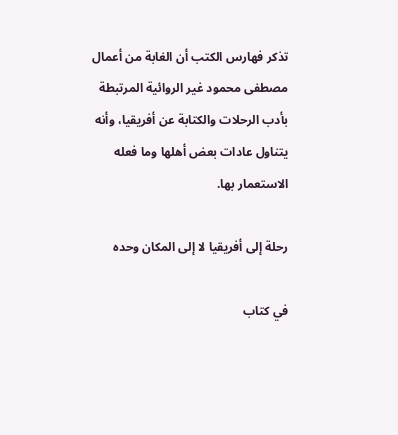تذكر فهارس الكتب أن الغابة من أعمال مصطفى محمود غير الروائية المرتبطة بأدب الرحلات والكتابة عن أفريقيا، وأنه يتناول عادات بعض أهلها وما فعله الاستعمار بها.

رحلة إلى أفريقيا لا إلى المكان وحده

في كتاب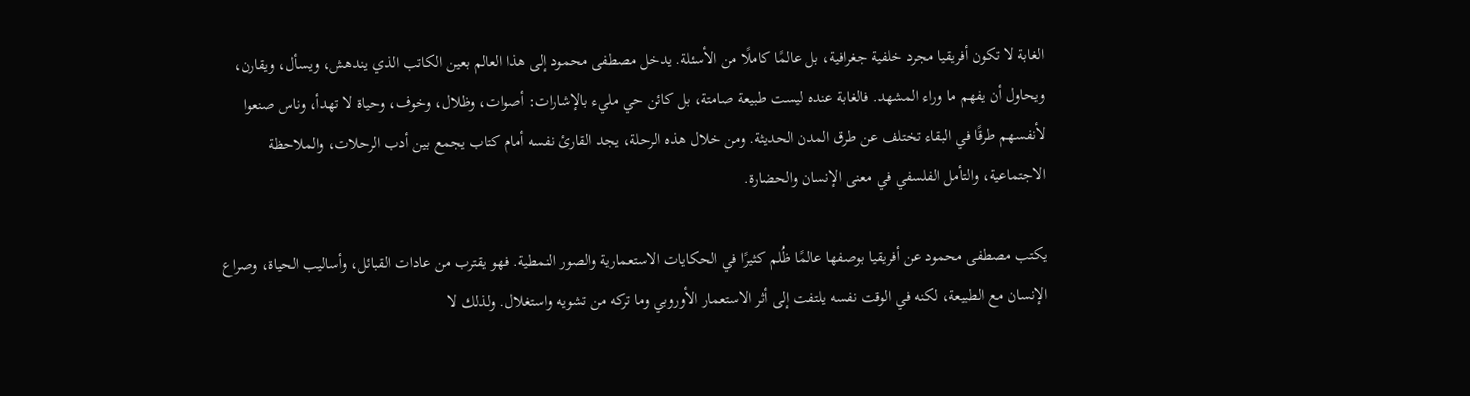الغابة لا تكون أفريقيا مجرد خلفية جغرافية، بل عالمًا كاملًا من الأسئلة. يدخل مصطفى محمود إلى هذا العالم بعين الكاتب الذي يندهش، ويسأل، ويقارن، ويحاول أن يفهم ما وراء المشهد. فالغابة عنده ليست طبيعة صامتة، بل كائن حي مليء بالإشارات: أصوات، وظلال، وخوف، وحياة لا تهدأ، وناس صنعوا لأنفسهم طرقًا في البقاء تختلف عن طرق المدن الحديثة. ومن خلال هذه الرحلة، يجد القارئ نفسه أمام كتاب يجمع بين أدب الرحلات، والملاحظة الاجتماعية، والتأمل الفلسفي في معنى الإنسان والحضارة.

يكتب مصطفى محمود عن أفريقيا بوصفها عالمًا ظُلم كثيرًا في الحكايات الاستعمارية والصور النمطية. فهو يقترب من عادات القبائل، وأساليب الحياة، وصراع الإنسان مع الطبيعة، لكنه في الوقت نفسه يلتفت إلى أثر الاستعمار الأوروبي وما تركه من تشويه واستغلال. ولذلك لا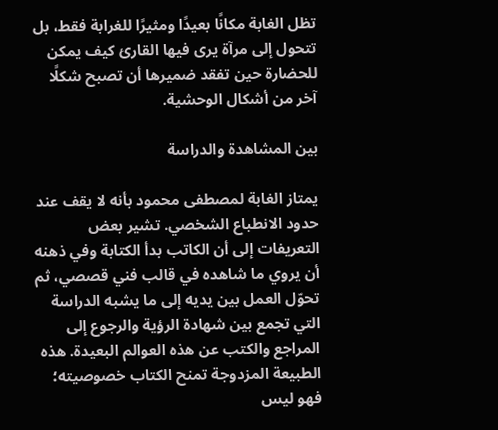تظل الغابة مكانًا بعيدًا ومثيرًا للغرابة فقط، بل تتحول إلى مرآة يرى فيها القارئ كيف يمكن للحضارة حين تفقد ضميرها أن تصبح شكلًا آخر من أشكال الوحشية.

بين المشاهدة والدراسة

يمتاز الغابة لمصطفى محمود بأنه لا يقف عند حدود الانطباع الشخصي. تشير بعض التعريفات إلى أن الكاتب بدأ الكتابة وفي ذهنه أن يروي ما شاهده في قالب فني قصصي، ثم تحوّل العمل بين يديه إلى ما يشبه الدراسة التي تجمع بين شهادة الرؤية والرجوع إلى المراجع والكتب عن هذه العوالم البعيدة. هذه الطبيعة المزدوجة تمنح الكتاب خصوصيته؛ فهو ليس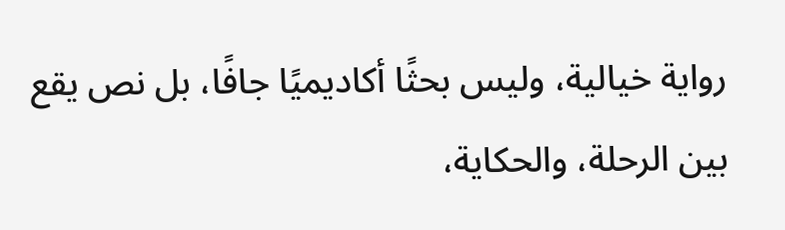رواية خيالية، وليس بحثًا أكاديميًا جافًا، بل نص يقع بين الرحلة، والحكاية،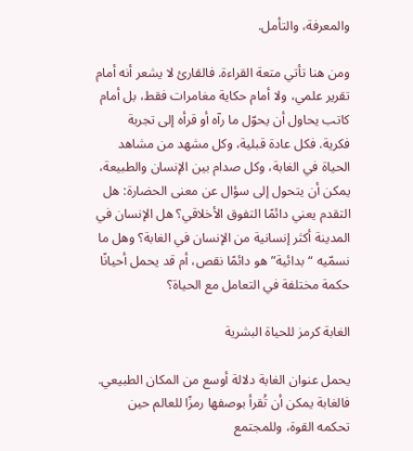والمعرفة، والتأمل.

ومن هنا تأتي متعة القراءة. فالقارئ لا يشعر أنه أمام تقرير علمي، ولا أمام حكاية مغامرات فقط، بل أمام كاتب يحاول أن يحوّل ما رآه أو قرأه إلى تجربة فكرية. فكل عادة قبلية، وكل مشهد من مشاهد الحياة في الغابة، وكل صدام بين الإنسان والطبيعة، يمكن أن يتحول إلى سؤال عن معنى الحضارة: هل التقدم يعني دائمًا التفوق الأخلاقي؟ هل الإنسان في المدينة أكثر إنسانية من الإنسان في الغابة؟ وهل ما نسمّيه “بدائية” هو دائمًا نقص، أم قد يحمل أحيانًا حكمة مختلفة في التعامل مع الحياة؟

الغابة كرمز للحياة البشرية

يحمل عنوان الغابة دلالة أوسع من المكان الطبيعي. فالغابة يمكن أن تُقرأ بوصفها رمزًا للعالم حين تحكمه القوة، وللمجتمع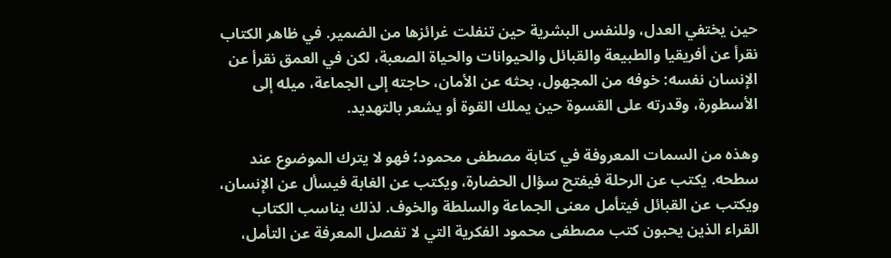حين يختفي العدل، وللنفس البشرية حين تنفلت غرائزها من الضمير. في ظاهر الكتاب نقرأ عن أفريقيا والطبيعة والقبائل والحيوانات والحياة الصعبة، لكن في العمق نقرأ عن الإنسان نفسه: خوفه من المجهول، بحثه عن الأمان، حاجته إلى الجماعة، ميله إلى الأسطورة، وقدرته على القسوة حين يملك القوة أو يشعر بالتهديد.

وهذه من السمات المعروفة في كتابة مصطفى محمود؛ فهو لا يترك الموضوع عند سطحه. يكتب عن الرحلة فيفتح سؤال الحضارة، ويكتب عن الغابة فيسأل عن الإنسان، ويكتب عن القبائل فيتأمل معنى الجماعة والسلطة والخوف. لذلك يناسب الكتاب القراء الذين يحبون كتب مصطفى محمود الفكرية التي لا تفصل المعرفة عن التأمل،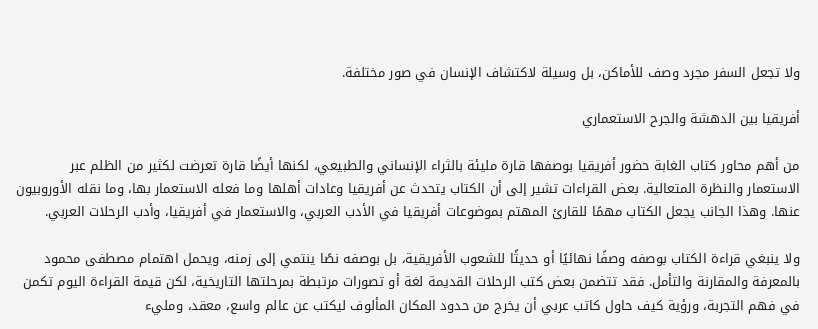ولا تجعل السفر مجرد وصف للأماكن، بل وسيلة لاكتشاف الإنسان في صور مختلفة.

أفريقيا بين الدهشة والجرح الاستعماري

من أهم محاور كتاب الغابة حضور أفريقيا بوصفها قارة مليئة بالثراء الإنساني والطبيعي، لكنها أيضًا قارة تعرضت لكثير من الظلم عبر الاستعمار والنظرة المتعالية. بعض القراءات تشير إلى أن الكتاب يتحدث عن أفريقيا وعادات أهلها وما فعله الاستعمار بها، وما نقله الأوروبيون عنها. وهذا الجانب يجعل الكتاب مهمًا للقارئ المهتم بموضوعات أفريقيا في الأدب العربي، والاستعمار في أفريقيا، وأدب الرحلات العربي.

ولا ينبغي قراءة الكتاب بوصفه وصفًا نهائيًا أو حديثًا للشعوب الأفريقية، بل بوصفه نصًا ينتمي إلى زمنه، ويحمل اهتمام مصطفى محمود بالمعرفة والمقارنة والتأمل. فقد تتضمن بعض كتب الرحلات القديمة لغة أو تصورات مرتبطة بمرحلتها التاريخية، لكن قيمة القراءة اليوم تكمن في فهم التجربة، ورؤية كيف حاول كاتب عربي أن يخرج من حدود المكان المألوف ليكتب عن عالم واسع، معقد، ومليء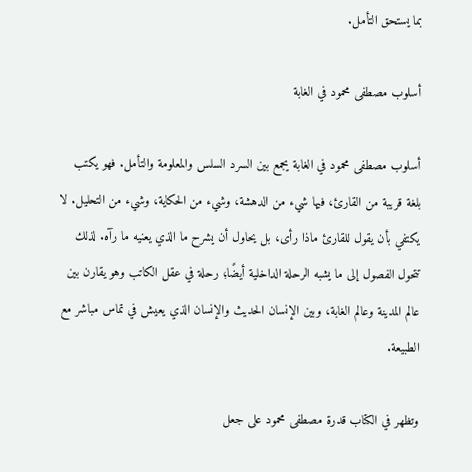بما يستحق التأمل.

أسلوب مصطفى محمود في الغابة

أسلوب مصطفى محمود في الغابة يجمع بين السرد السلس والمعلومة والتأمل. فهو يكتب بلغة قريبة من القارئ، فيها شيء من الدهشة، وشيء من الحكاية، وشيء من التحليل. لا يكتفي بأن يقول للقارئ ماذا رأى، بل يحاول أن يشرح ما الذي يعنيه ما رآه. لذلك تتحول الفصول إلى ما يشبه الرحلة الداخلية أيضًا؛ رحلة في عقل الكاتب وهو يقارن بين عالم المدينة وعالم الغابة، وبين الإنسان الحديث والإنسان الذي يعيش في تماس مباشر مع الطبيعة.

وتظهر في الكتاب قدرة مصطفى محمود على جعل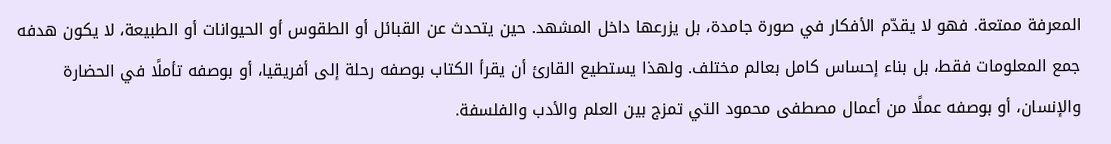المعرفة ممتعة. فهو لا يقدّم الأفكار في صورة جامدة، بل يزرعها داخل المشهد. حين يتحدث عن القبائل أو الطقوس أو الحيوانات أو الطبيعة، لا يكون هدفه جمع المعلومات فقط، بل بناء إحساس كامل بعالم مختلف. ولهذا يستطيع القارئ أن يقرأ الكتاب بوصفه رحلة إلى أفريقيا، أو بوصفه تأملًا في الحضارة والإنسان، أو بوصفه عملًا من أعمال مصطفى محمود التي تمزج بين العلم والأدب والفلسفة.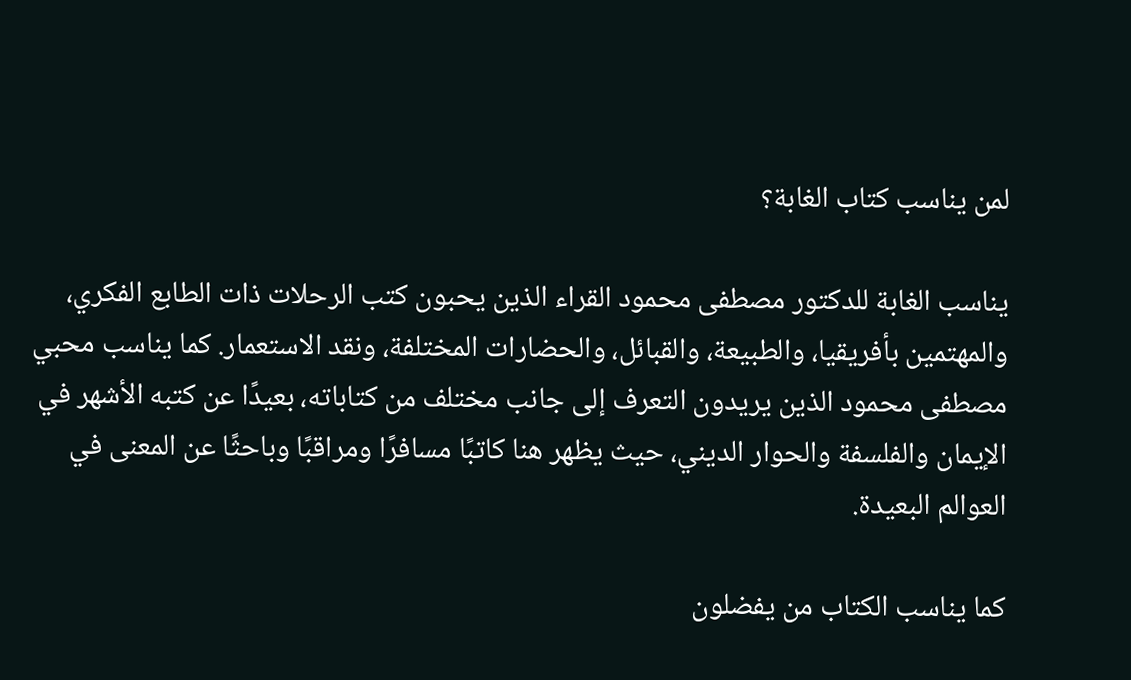لمن يناسب كتاب الغابة؟

يناسب الغابة للدكتور مصطفى محمود القراء الذين يحبون كتب الرحلات ذات الطابع الفكري، والمهتمين بأفريقيا، والطبيعة، والقبائل، والحضارات المختلفة، ونقد الاستعمار. كما يناسب محبي مصطفى محمود الذين يريدون التعرف إلى جانب مختلف من كتاباته، بعيدًا عن كتبه الأشهر في الإيمان والفلسفة والحوار الديني، حيث يظهر هنا كاتبًا مسافرًا ومراقبًا وباحثًا عن المعنى في العوالم البعيدة.

كما يناسب الكتاب من يفضلون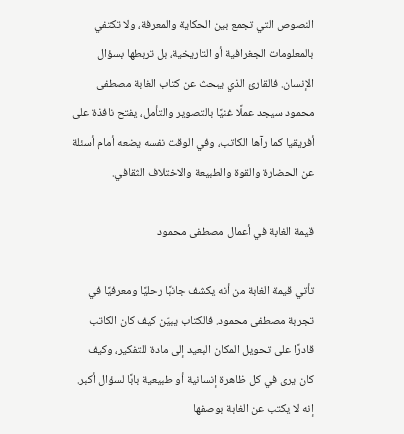النصوص التي تجمع بين الحكاية والمعرفة، ولا تكتفي بالمعلومات الجغرافية أو التاريخية، بل تربطها بسؤال الإنسان. فالقارئ الذي يبحث عن كتاب الغابة مصطفى محمود سيجد عملًا غنيًا بالتصوير والتأمل، يفتح نافذة على أفريقيا كما رآها الكاتب، وفي الوقت نفسه يضعه أمام أسئلة عن الحضارة والقوة والطبيعة والاختلاف الثقافي.

قيمة الغابة في أعمال مصطفى محمود

تأتي قيمة الغابة من أنه يكشف جانبًا رحليًا ومعرفيًا في تجربة مصطفى محمود. فالكتاب يبيّن كيف كان الكاتب قادرًا على تحويل المكان البعيد إلى مادة للتفكير، وكيف كان يرى في كل ظاهرة إنسانية أو طبيعية بابًا لسؤال أكبر. إنه لا يكتب عن الغابة بوصفها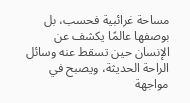مساحة غرائبية فحسب، بل بوصفها عالمًا يكشف عن الإنسان حين تسقط عنه وسائل الراحة الحديثة، ويصبح في مواجهة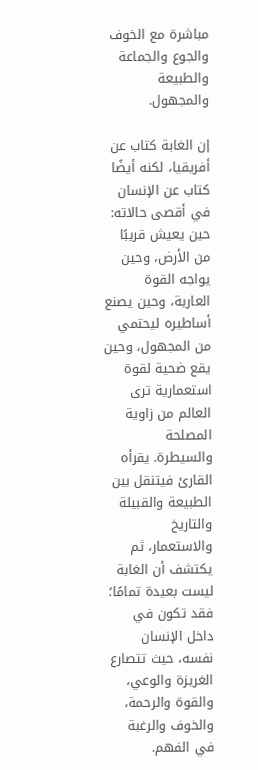مباشرة مع الخوف والجوع والجماعة والطبيعة والمجهول.

إن الغابة كتاب عن أفريقيا، لكنه أيضًا كتاب عن الإنسان في أقصى حالاته: حين يعيش قريبًا من الأرض، وحين يواجه القوة العارية، وحين يصنع أساطيره ليحتمي من المجهول، وحين يقع ضحية لقوة استعمارية ترى العالم من زاوية المصلحة والسيطرة. يقرأه القارئ فيتنقل بين الطبيعة والقبيلة والتاريخ والاستعمار، ثم يكتشف أن الغابة ليست بعيدة تمامًا؛ فقد تكون في داخل الإنسان نفسه، حيث تتصارع الغريزة والوعي، والقوة والرحمة، والخوف والرغبة في الفهم.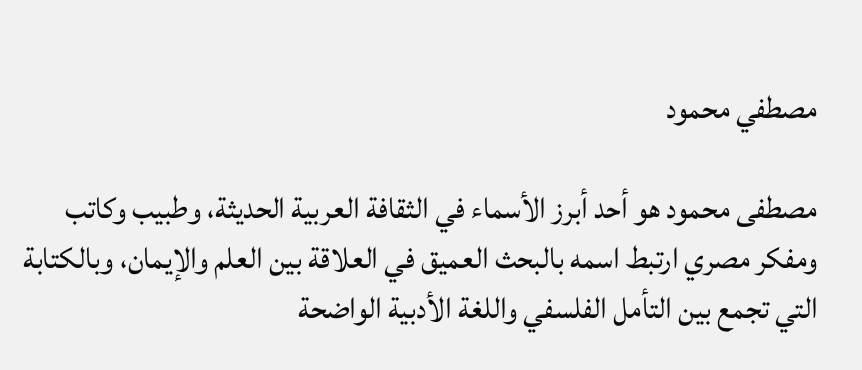مصطفي محمود

مصطفى محمود هو أحد أبرز الأسماء في الثقافة العربية الحديثة، وطبيب وكاتب ومفكر مصري ارتبط اسمه بالبحث العميق في العلاقة بين العلم والإيمان، وبالكتابة التي تجمع بين التأمل الفلسفي واللغة الأدبية الواضحة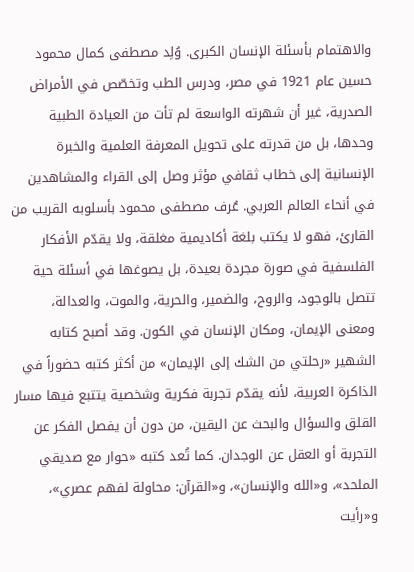والاهتمام بأسئلة الإنسان الكبرى. وُلِد مصطفى كمال محمود حسين عام 1921 في مصر، ودرس الطب وتخصّص في الأمراض الصدرية، غير أن شهرته الواسعة لم تأت من العيادة الطبية وحدها، بل من قدرته على تحويل المعرفة العلمية والخبرة الإنسانية إلى خطاب ثقافي مؤثر وصل إلى القراء والمشاهدين في أنحاء العالم العربي. عُرف مصطفى محمود بأسلوبه القريب من القارئ، فهو لا يكتب بلغة أكاديمية مغلقة، ولا يقدّم الأفكار الفلسفية في صورة مجردة بعيدة، بل يصوغها في أسئلة حية تتصل بالوجود، والروح، والضمير، والحرية، والموت، والعدالة، ومعنى الإيمان، ومكان الإنسان في الكون. وقد أصبح كتابه الشهير «رحلتي من الشك إلى الإيمان» من أكثر كتبه حضوراً في الذاكرة العربية، لأنه يقدّم تجربة فكرية وشخصية يتتبع فيها مسار القلق والسؤال والبحث عن اليقين، من دون أن يفصل الفكر عن التجربة أو العقل عن الوجدان. كما تُعد كتبه «حوار مع صديقي الملحد»، و«الله والإنسان»، و«القرآن: محاولة لفهم عصري»، و«رأيت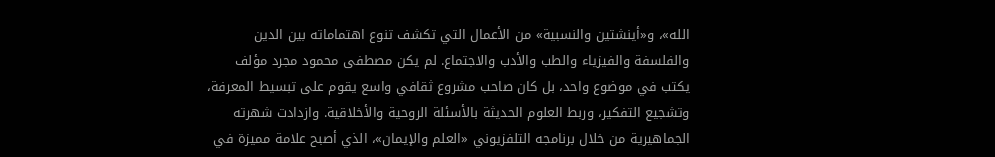الله»، و«أينشتين والنسبية» من الأعمال التي تكشف تنوع اهتماماته بين الدين والفلسفة والفيزياء والطب والأدب والاجتماع. لم يكن مصطفى محمود مجرد مؤلف يكتب في موضوع واحد، بل كان صاحب مشروع ثقافي واسع يقوم على تبسيط المعرفة، وتشجيع التفكير، وربط العلوم الحديثة بالأسئلة الروحية والأخلاقية. وازدادت شهرته الجماهيرية من خلال برنامجه التلفزيوني «العلم والإيمان»، الذي أصبح علامة مميزة في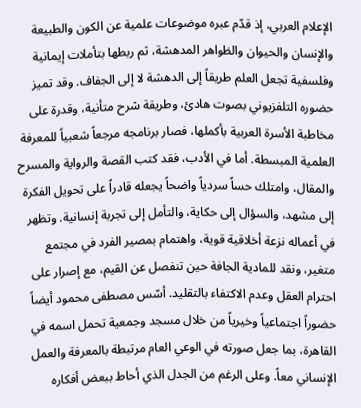الإعلام العربي، إذ قدّم عبره موضوعات علمية عن الكون والطبيعة والإنسان والحيوان والظواهر المدهشة، ثم ربطها بتأملات إيمانية وفلسفية تجعل العلم طريقاً إلى الدهشة لا إلى الجفاف. وقد تميز حضوره التلفزيوني بصوت هادئ، وطريقة شرح متأنية، وقدرة على مخاطبة الأسرة العربية بأكملها، فصار برنامجه مرجعاً شعبياً للمعرفة العلمية المبسطة. أما في الأدب، فقد كتب القصة والرواية والمسرح والمقال، وامتلك حساً سردياً واضحاً يجعله قادراً على تحويل الفكرة إلى مشهد، والسؤال إلى حكاية، والتأمل إلى تجربة إنسانية. وتظهر في أعماله نزعة أخلاقية قوية، واهتمام بمصير الفرد في مجتمع متغير، ونقد للمادية الجافة حين تنفصل عن القيم، مع إصرار على احترام العقل وعدم الاكتفاء بالتقليد. أسّس مصطفى محمود أيضاً حضوراً اجتماعياً وخيرياً من خلال مسجد وجمعية تحمل اسمه في القاهرة، بما جعل صورته في الوعي العام مرتبطة بالمعرفة والعمل الإنساني معاً. وعلى الرغم من الجدل الذي أحاط ببعض أفكاره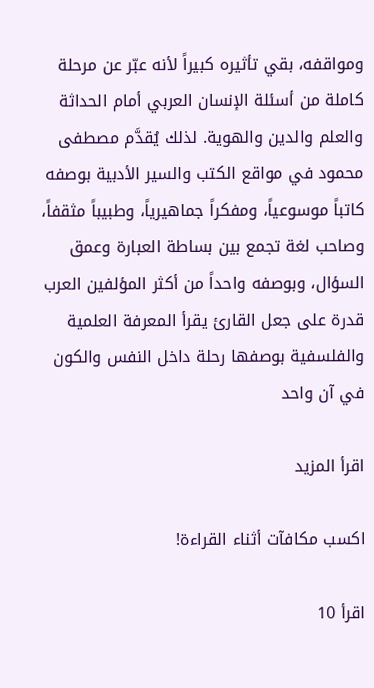ومواقفه، بقي تأثيره كبيراً لأنه عبّر عن مرحلة كاملة من أسئلة الإنسان العربي أمام الحداثة والعلم والدين والهوية. لذلك يُقدَّم مصطفى محمود في مواقع الكتب والسير الأدبية بوصفه كاتباً موسوعياً، ومفكراً جماهيرياً، وطبيباً مثقفاً، وصاحب لغة تجمع بين بساطة العبارة وعمق السؤال، وبوصفه واحداً من أكثر المؤلفين العرب قدرة على جعل القارئ يقرأ المعرفة العلمية والفلسفية بوصفها رحلة داخل النفس والكون في آن واحد

اقرأ المزيد

اكسب مكافآت أثناء القراءة!

اقرأ 10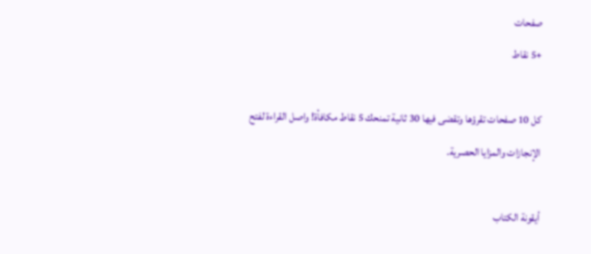صفحات
+5 نقاط

كل 10 صفحات تقرؤها وتقضى فيها 30 ثانية تمنحك 5 نقاط مكافأة! واصل القراءة لفتح الإنجازات والمزايا الحصرية.

أيقونة الكتاب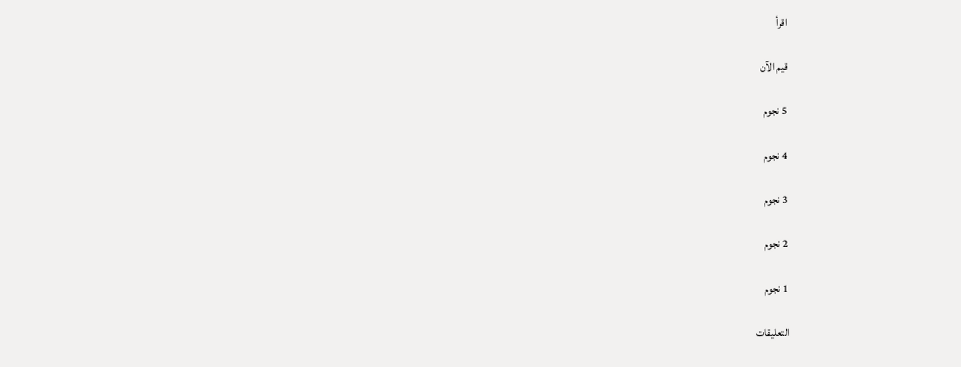اقرأ

قيم الآن

5 نجوم

4 نجوم

3 نجوم

2 نجوم

1 نجوم

التعليقات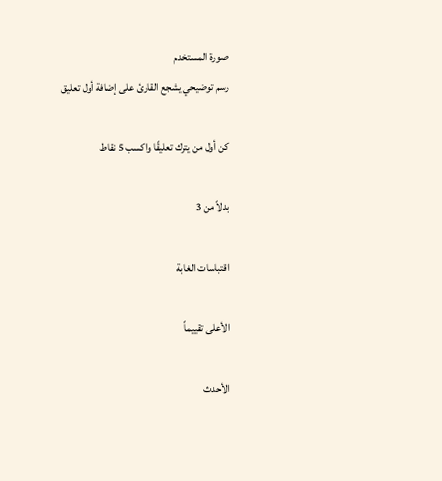صورة المستخدم
رسم توضيحي يشجع القارئ على إضافة أول تعليق

كن أول من يترك تعليقًا واكسب 5 نقاط

بدلاً من 3

اقتباسات الغابة

الأعلى تقييماً

الأحدث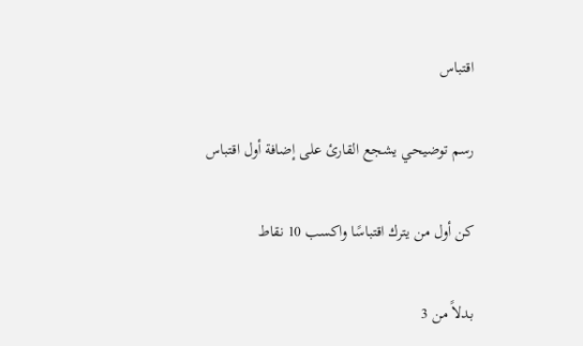اقتباس

رسم توضيحي يشجع القارئ على إضافة أول اقتباس

كن أول من يترك اقتباسًا واكسب 10 نقاط

بدلاً من 3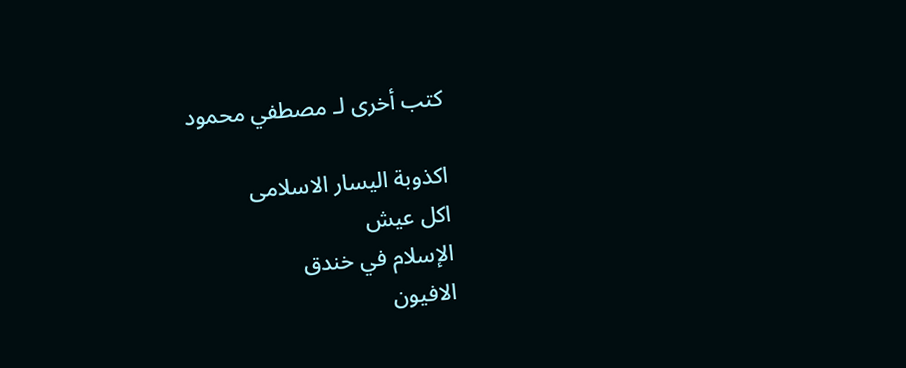كتب أخرى لـ مصطفي محمود

اكذوبة اليسار الاسلامى
اكل عيش
الإسلام في خندق
الافيون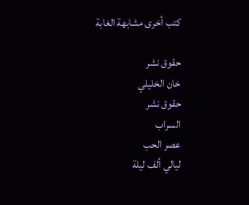كتب أخرى مشابهة الغابة

حقوق نشر
خان الخليلي
حقوق نشر
السراب
عصر الحب
ليالي ألف ليلة